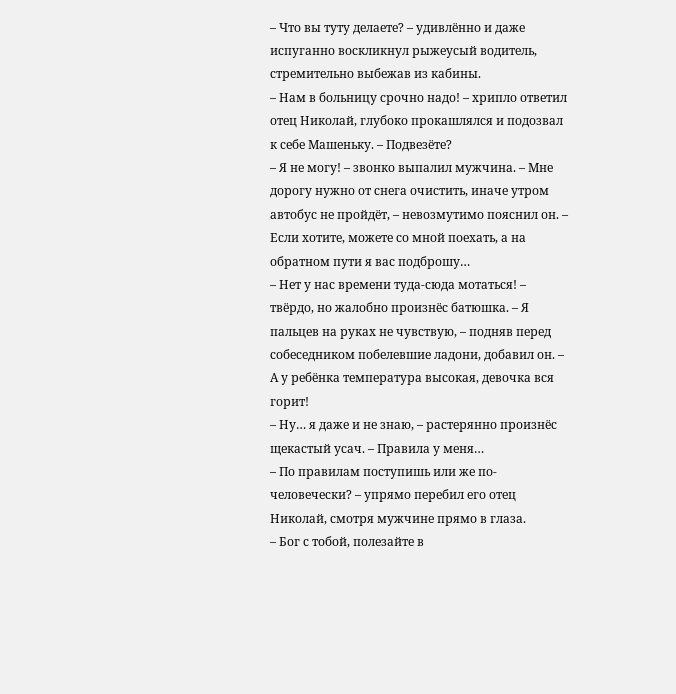– Что вы туту делаете? – удивлённо и даже испуганно воскликнул рыжеусый водитель, стремительно выбежав из кабины.
– Нам в больницу срочно надо! – хрипло ответил отец Николай, глубоко прокашлялся и подозвал к себе Машеньку. – Подвезёте?
– Я не могу! – звонко выпалил мужчина. – Мне дорогу нужно от снега очистить, иначе утром автобус не пройдёт, – невозмутимо пояснил он. – Если хотите, можете со мной поехать, а на обратном пути я вас подброшу…
– Нет у нас времени туда-сюда мотаться! – твёрдо, но жалобно произнёс батюшка. – Я пальцев на руках не чувствую, – подняв перед собеседником побелевшие ладони, добавил он. – А у ребёнка температура высокая, девочка вся горит!
– Ну… я даже и не знаю, – растерянно произнёс щекастый усач. – Правила у меня…
– По правилам поступишь или же по-человечески? – упрямо перебил его отец Николай, смотря мужчине прямо в глаза.
– Бог с тобой, полезайте в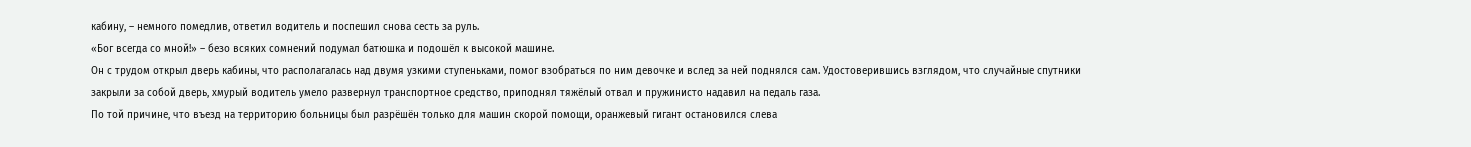кабину, – немного помедлив, ответил водитель и поспешил снова сесть за руль.
«Бог всегда со мной!» – безо всяких сомнений подумал батюшка и подошёл к высокой машине.
Он с трудом открыл дверь кабины, что располагалась над двумя узкими ступеньками, помог взобраться по ним девочке и вслед за ней поднялся сам. Удостоверившись взглядом, что случайные спутники закрыли за собой дверь, хмурый водитель умело развернул транспортное средство, приподнял тяжёлый отвал и пружинисто надавил на педаль газа.
По той причине, что въезд на территорию больницы был разрёшён только для машин скорой помощи, оранжевый гигант остановился слева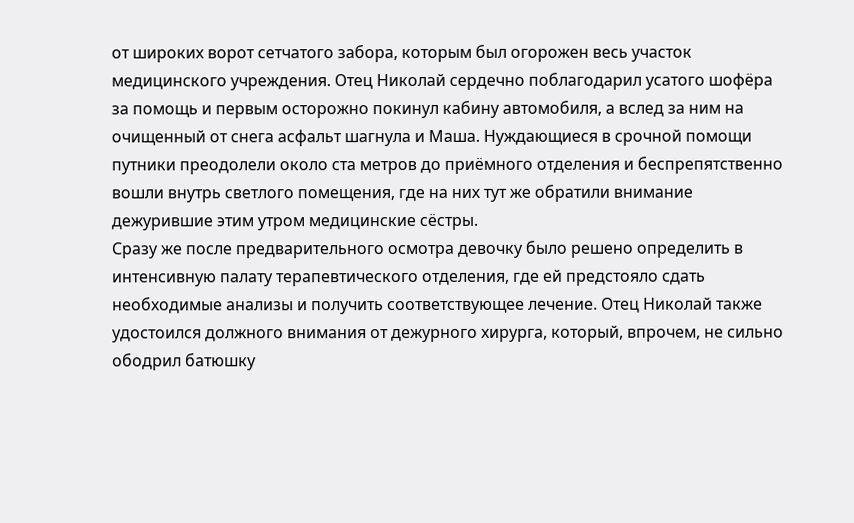от широких ворот сетчатого забора, которым был огорожен весь участок медицинского учреждения. Отец Николай сердечно поблагодарил усатого шофёра за помощь и первым осторожно покинул кабину автомобиля, а вслед за ним на очищенный от снега асфальт шагнула и Маша. Нуждающиеся в срочной помощи путники преодолели около ста метров до приёмного отделения и беспрепятственно вошли внутрь светлого помещения, где на них тут же обратили внимание дежурившие этим утром медицинские сёстры.
Сразу же после предварительного осмотра девочку было решено определить в интенсивную палату терапевтического отделения, где ей предстояло сдать необходимые анализы и получить соответствующее лечение. Отец Николай также удостоился должного внимания от дежурного хирурга, который, впрочем, не сильно ободрил батюшку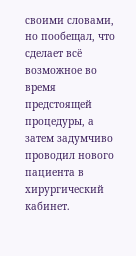своими словами, но пообещал, что сделает всё возможное во время предстоящей процедуры, а затем задумчиво проводил нового пациента в хирургический кабинет.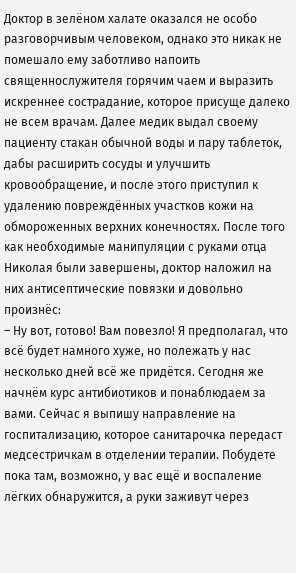Доктор в зелёном халате оказался не особо разговорчивым человеком, однако это никак не помешало ему заботливо напоить священнослужителя горячим чаем и выразить искреннее сострадание, которое присуще далеко не всем врачам. Далее медик выдал своему пациенту стакан обычной воды и пару таблеток, дабы расширить сосуды и улучшить кровообращение, и после этого приступил к удалению повреждённых участков кожи на обмороженных верхних конечностях. После того как необходимые манипуляции с руками отца Николая были завершены, доктор наложил на них антисептические повязки и довольно произнёс:
– Ну вот, готово! Вам повезло! Я предполагал, что всё будет намного хуже, но полежать у нас несколько дней всё же придётся. Сегодня же начнём курс антибиотиков и понаблюдаем за вами. Сейчас я выпишу направление на госпитализацию, которое санитарочка передаст медсестричкам в отделении терапии. Побудете пока там, возможно, у вас ещё и воспаление лёгких обнаружится, а руки заживут через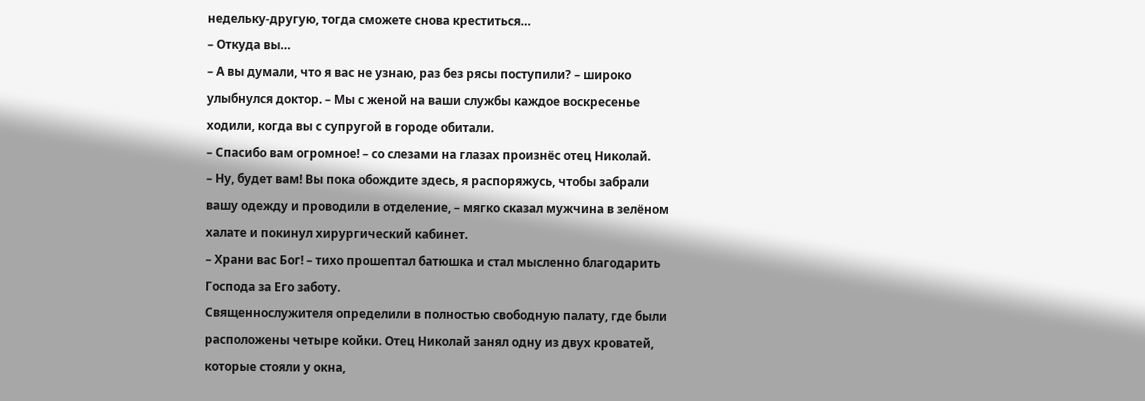недельку-другую, тогда сможете снова креститься…
– Откуда вы…
– А вы думали, что я вас не узнаю, раз без рясы поступили? – широко улыбнулся доктор. – Мы с женой на ваши службы каждое воскресенье ходили, когда вы с супругой в городе обитали.
– Спасибо вам огромное! – со слезами на глазах произнёс отец Николай.
– Ну, будет вам! Вы пока обождите здесь, я распоряжусь, чтобы забрали вашу одежду и проводили в отделение, – мягко сказал мужчина в зелёном халате и покинул хирургический кабинет.
– Храни вас Бог! – тихо прошептал батюшка и стал мысленно благодарить Господа за Его заботу.
Священнослужителя определили в полностью свободную палату, где были расположены четыре койки. Отец Николай занял одну из двух кроватей, которые стояли у окна,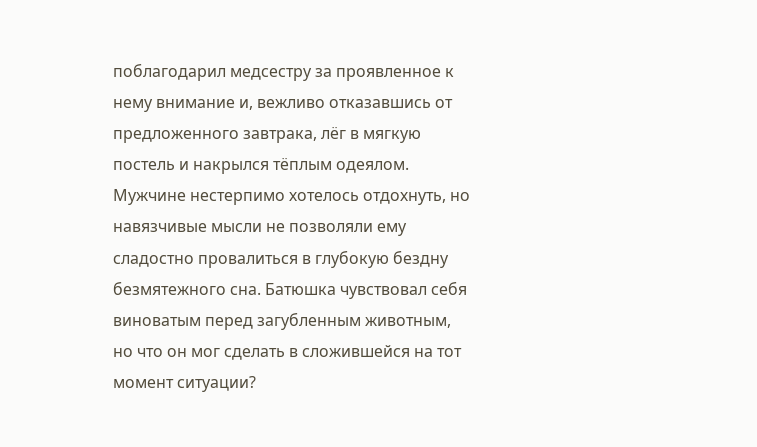поблагодарил медсестру за проявленное к нему внимание и, вежливо отказавшись от предложенного завтрака, лёг в мягкую постель и накрылся тёплым одеялом. Мужчине нестерпимо хотелось отдохнуть, но навязчивые мысли не позволяли ему сладостно провалиться в глубокую бездну безмятежного сна. Батюшка чувствовал себя виноватым перед загубленным животным, но что он мог сделать в сложившейся на тот момент ситуации?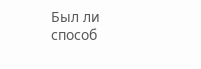Был ли способ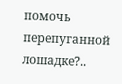помочь перепуганной лошадке?..